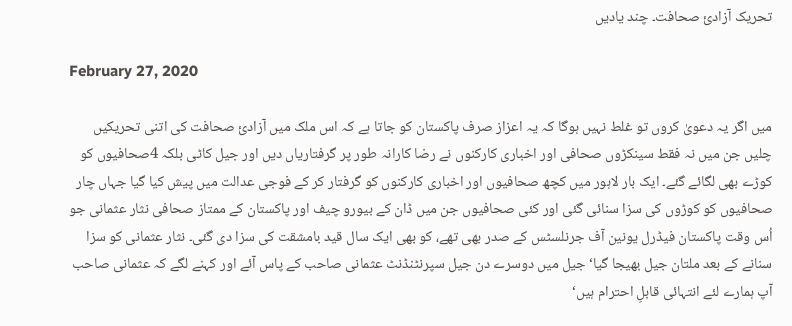تحریک آزادیٔ صحافت۔ چند یادیں

February 27, 2020

میں اگر یہ دعویٰ کروں تو غلط نہیں ہوگا کہ یہ اعزاز صرف پاکستان کو جاتا ہے کہ اس ملک میں آزادیٔ صحافت کی اتنی تحریکیں چلیں جن میں نہ فقط سینکڑوں صحافی اور اخباری کارکنوں نے رضا کارانہ طور پر گرفتاریاں دیں اور جیل کاٹی بلکہ 4صحافیوں کو کوڑے بھی لگائے گئے۔ ایک بار لاہور میں کچھ صحافیوں اور اخباری کارکنوں کو گرفتار کر کے فوجی عدالت میں پیش کیا گیا جہاں چار صحافیوں کو کوڑوں کی سزا سنائی گئی اور کئی صحافیوں جن میں ڈان کے بیورو چیف اور پاکستان کے ممتاز صحافی نثار عثمانی جو اُس وقت پاکستان فیڈرل یونین آف جرنلسٹس کے صدر بھی تھے، کو بھی ایک سال قید بامشقت کی سزا دی گئی۔ نثار عثمانی کو سزا سنانے کے بعد ملتان جیل بھیجا گیا‘ جیل میں دوسرے دن جیل سپرنٹنڈنٹ عثمانی صاحب کے پاس آئے اور کہنے لگے کہ عثمانی صاحب آپ ہمارے لئے انتہائی قابلِ احترام ہیں‘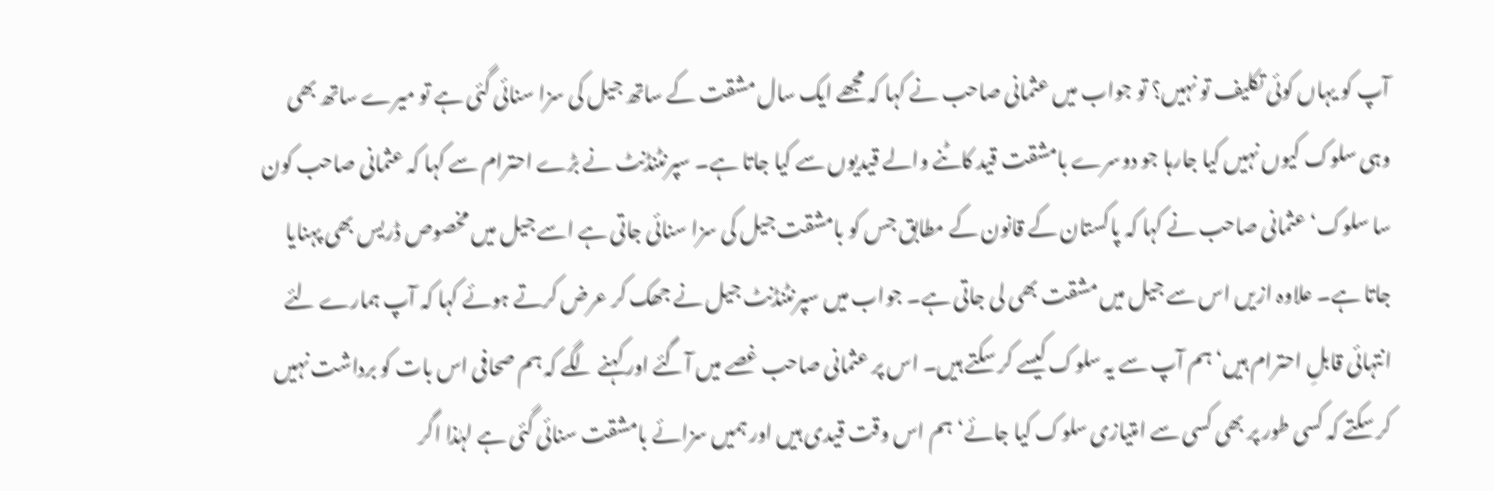آپ کو یہاں کوئی تکلیف تو نہیں؟ تو جواب میں عثمانی صاحب نے کہا کہ مجھے ایک سال مشقت کے ساتھ جیل کی سزا سنائی گئی ہے تو میرے ساتھ بھی وہی سلوک کیوں نہیں کیا جارہا جو دوسرے بامشقت قید کاٹنے والے قیدیوں سے کیا جاتا ہے۔ سپرنٹنڈنٹ نے بڑے احترام سے کہا کہ عثمانی صاحب کون سا سلوک‘ عثمانی صاحب نے کہا کہ پاکستان کے قانون کے مطابق جس کو بامشقت جیل کی سزا سنائی جاتی ہے اسے جیل میں مخصوص ڈریس بھی پہنایا جاتا ہے۔ علاوہ ازیں اس سے جیل میں مشقت بھی لی جاتی ہے۔ جواب میں سپرنٹنڈنٹ جیل نے جھک کر عرض کرتے ہوئے کہا کہ آپ ہمارے لئے انتہائی قابلِ احترام ہیں‘ ہم آپ سے یہ سلوک کیسے کر سکتے ہیں۔ اس پر عثمانی صاحب غصے میں آگئے اور کہنے لگے کہ ہم صحافی اس بات کو برداشت نہیں کر سکتے کہ کسی طور پر بھی کسی سے امتیازی سلوک کیا جائے‘ ہم اس وقت قیدی ہیں اور ہمیں سزائے بامشقت سنائی گئی ہے لہٰذا اگر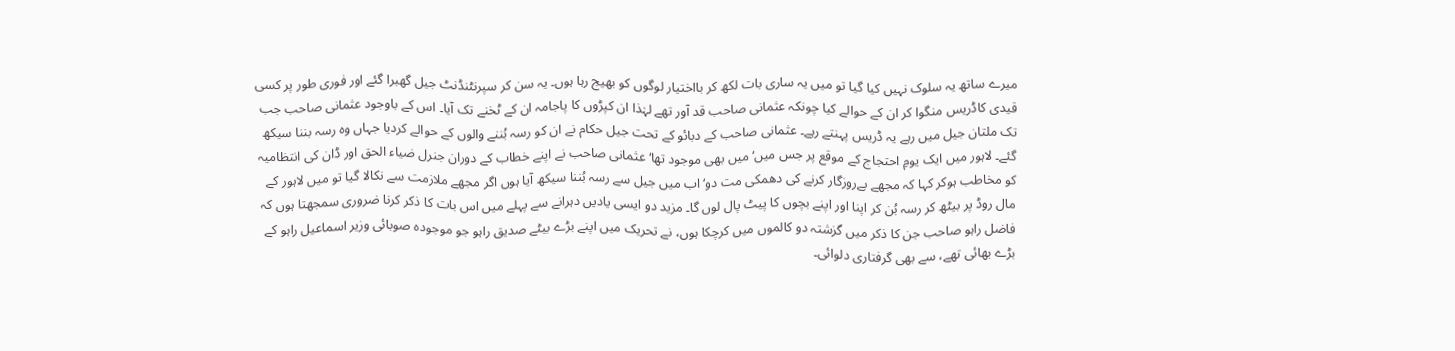میرے ساتھ یہ سلوک نہیں کیا گیا تو میں یہ ساری بات لکھ کر بااختیار لوگوں کو بھیج رہا ہوں۔ یہ سن کر سپرنٹنڈنٹ جیل گھبرا گئے اور فوری طور پر کسی قیدی کاڈریس منگوا کر ان کے حوالے کیا چونکہ عثمانی صاحب قد آور تھے لہٰذا ان کپڑوں کا پاجامہ ان کے ٹخنے تک آیا۔ اس کے باوجود عثمانی صاحب جب تک ملتان جیل میں رہے یہ ڈریس پہنتے رہے۔ عثمانی صاحب کے دبائو کے تحت جیل حکام نے ان کو رسہ بُننے والوں کے حوالے کردیا جہاں وہ رسہ بننا سیکھ گئے۔ لاہور میں ایک یومِ احتجاج کے موقع پر جس میں‘ میں بھی موجود تھا‘ عثمانی صاحب نے اپنے خطاب کے دوران جنرل ضیاء الحق اور ڈان کی انتظامیہ کو مخاطب ہوکر کہا کہ مجھے بےروزگار کرنے کی دھمکی مت دو‘ اب میں جیل سے رسہ بُننا سیکھ آیا ہوں اگر مجھے ملازمت سے نکالا گیا تو میں لاہور کے مال روڈ پر بیٹھ کر رسہ بُن کر اپنا اور اپنے بچوں کا پیٹ پال لوں گا۔ مزید دو ایسی یادیں دہرانے سے پہلے میں اس بات کا ذکر کرنا ضروری سمجھتا ہوں کہ فاضل راہو صاحب جن کا ذکر میں گزشتہ دو کالموں میں کرچکا ہوں، نے تحریک میں اپنے بڑے بیٹے صدیق راہو جو موجودہ صوبائی وزیر اسماعیل راہو کے بڑے بھائی تھے، سے بھی گرفتاری دلوائی۔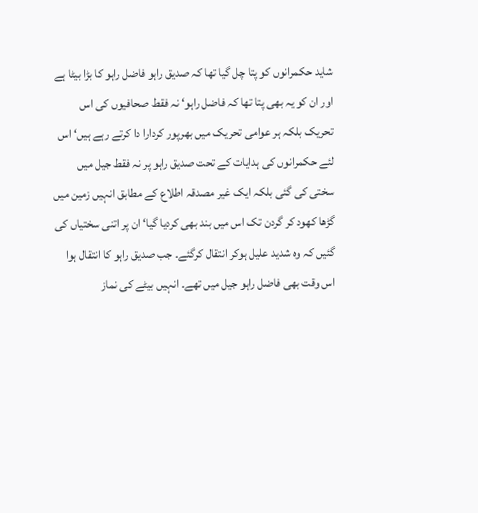شاید حکمرانوں کو پتا چل گیا تھا کہ صدیق راہو فاضل راہو کا بڑا بیٹا ہے اور ان کو یہ بھی پتا تھا کہ فاضل راہو‘ نہ فقط صحافیوں کی اس تحریک بلکہ ہر عوامی تحریک میں بھرپور کردارا دا کرتے رہے ہیں‘ اس لئے حکمرانوں کی ہدایات کے تحت صدیق راہو پر نہ فقط جیل میں سختی کی گئی بلکہ ایک غیر مصدقہ اطلاع کے مطابق انہیں زمین میں گڑھا کھود کر گردن تک اس میں بند بھی کردیا گیا‘ ان پر اتنی سختیاں کی گئیں کہ وہ شدید علیل ہوکر انتقال کرگئے۔ جب صدیق راہو کا انتقال ہوا اس وقت بھی فاضل راہو جیل میں تھے۔ انہیں بیٹے کی نماز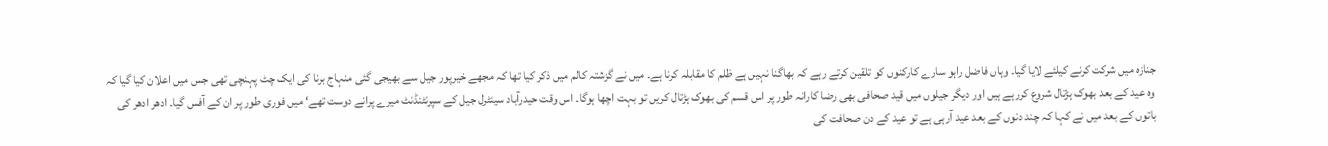جنازہ میں شرکت کرنے کیلئے لایا گیا۔ وہاں فاضل راہو سارے کارکنوں کو تلقین کرتے رہے کہ بھاگنا نہیں ہے ظلم کا مقابلہ کرنا ہے۔ میں نے گزشتہ کالم میں ذکر کیا تھا کہ مجھے خیرپور جیل سے بھیجی گئی منہاج برنا کی ایک چٹ پہنچی تھی جس میں اعلان کیا گیا کہ وہ عید کے بعد بھوک ہڑتال شروع کررہے ہیں اور دیگر جیلوں میں قید صحافی بھی رضا کارانہ طور پر اس قسم کی بھوک ہڑتال کریں تو بہت اچھا ہوگا۔ اس وقت حیدرآباد سینٹرل جیل کے سپرنٹنڈنٹ میرے پرانے دوست تھے‘ میں فوری طور پر ان کے آفس گیا۔ ادھر ادھر کی باتوں کے بعد میں نے کہا کہ چند دنوں کے بعد عید آرہی ہے تو عید کے دن صحافت کی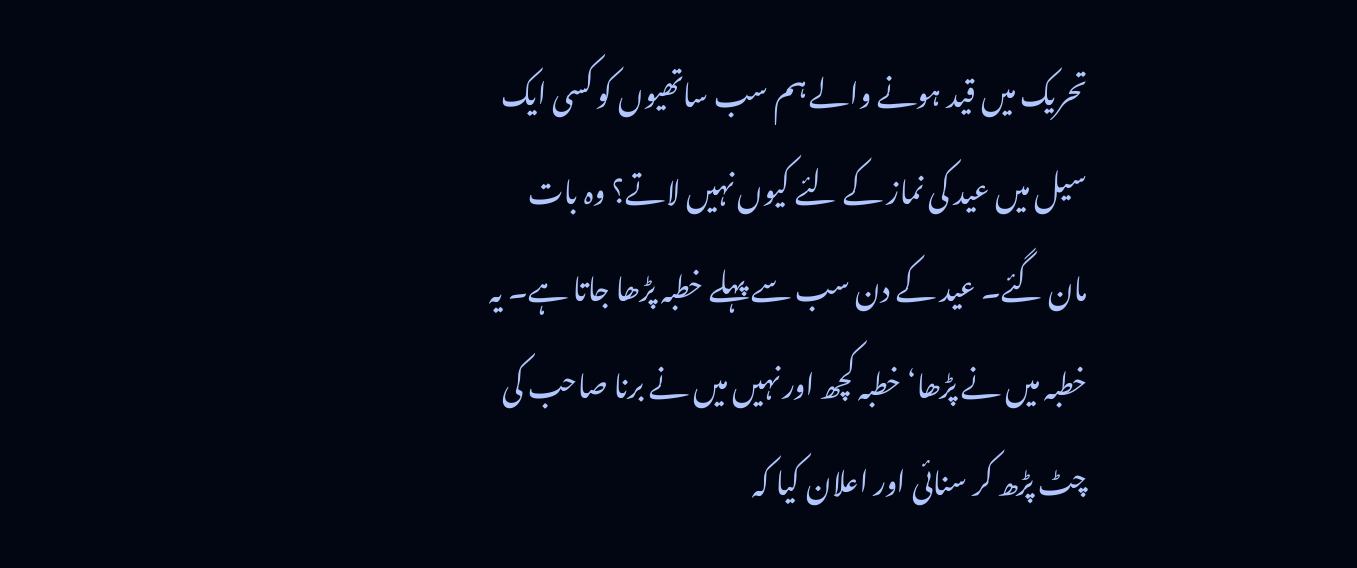تحریک میں قید ہونے والے ہم سب ساتھیوں کو کسی ایک سیل میں عید کی نماز کے لئے کیوں نہیں لاتے؟ وہ بات مان گئے۔ عید کے دن سب سے پہلے خطبہ پڑھا جاتا ہے۔ یہ خطبہ میں نے پڑھا‘ خطبہ کچھ اور نہیں میں نے برنا صاحب کی چٹ پڑھ کر سنائی اور اعلان کیا کہ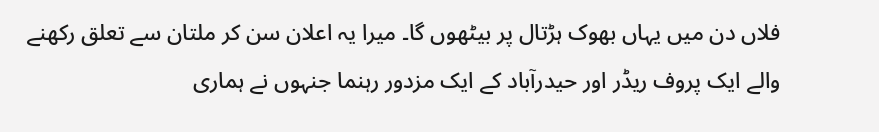فلاں دن میں یہاں بھوک ہڑتال پر بیٹھوں گا۔ میرا یہ اعلان سن کر ملتان سے تعلق رکھنے والے ایک پروف ریڈر اور حیدرآباد کے ایک مزدور رہنما جنہوں نے ہماری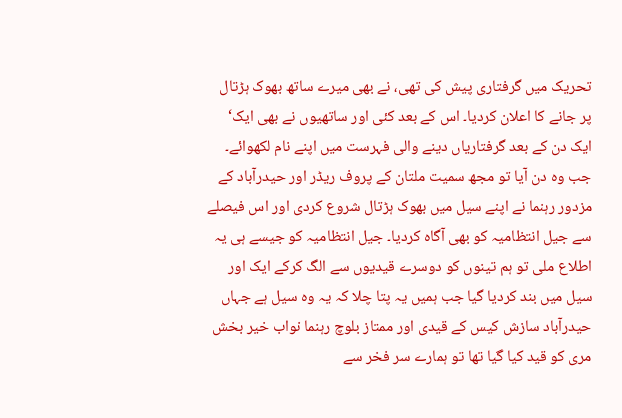تحریک میں گرفتاری پیش کی تھی، نے بھی میرے ساتھ بھوک ہڑتال پر جانے کا اعلان کردیا۔ اس کے بعد کئی اور ساتھیوں نے بھی ایک‘ ایک دن کے بعد گرفتاریاں دینے والی فہرست میں اپنے نام لکھوائے۔ جب وہ دن آیا تو مجھ سمیت ملتان کے پروف ریڈر اور حیدرآباد کے مزدور رہنما نے اپنے سیل میں بھوک ہڑتال شروع کردی اور اس فیصلے سے جیل انتظامیہ کو بھی آگاہ کردیا۔ جیل انتظامیہ کو جیسے ہی یہ اطلاع ملی تو ہم تینوں کو دوسرے قیدیوں سے الگ کرکے ایک اور سیل میں بند کردیا گیا جب ہمیں یہ پتا چلا کہ یہ وہ سیل ہے جہاں حیدرآباد سازش کیس کے قیدی اور ممتاز بلوچ رہنما نواب خیر بخش مری کو قید کیا گیا تھا تو ہمارے سر فخر سے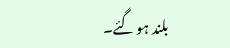بلند ہو گئے۔